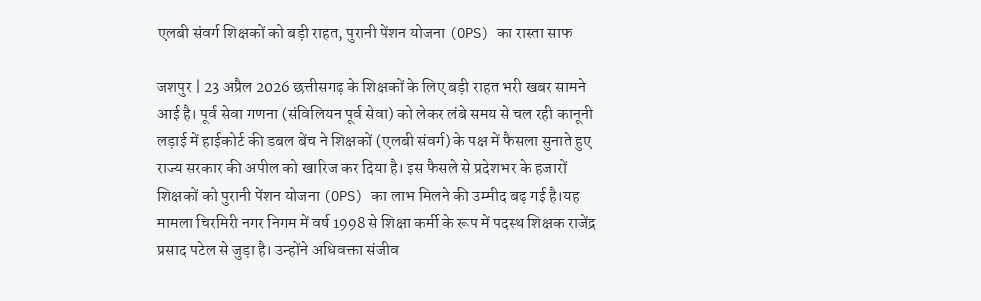एलबी संवर्ग शिक्षकों को बड़ी राहत, पुरानी पेंशन योजना (OPS) का रास्ता साफ

जशपुर | 23 अप्रैल 2026 छत्तीसगढ़ के शिक्षकों के लिए बड़ी राहत भरी खबर सामने आई है। पूर्व सेवा गणना (संविलियन पूर्व सेवा) को लेकर लंबे समय से चल रही कानूनी लड़ाई में हाईकोर्ट की डबल बेंच ने शिक्षकों (एलबी संवर्ग) के पक्ष में फैसला सुनाते हुए राज्य सरकार की अपील को खारिज कर दिया है। इस फैसले से प्रदेशभर के हजारों शिक्षकों को पुरानी पेंशन योजना (OPS) का लाभ मिलने की उम्मीद बढ़ गई है।यह मामला चिरमिरी नगर निगम में वर्ष 1998 से शिक्षा कर्मी के रूप में पदस्थ शिक्षक राजेंद्र प्रसाद पटेल से जुड़ा है। उन्होंने अधिवक्ता संजीव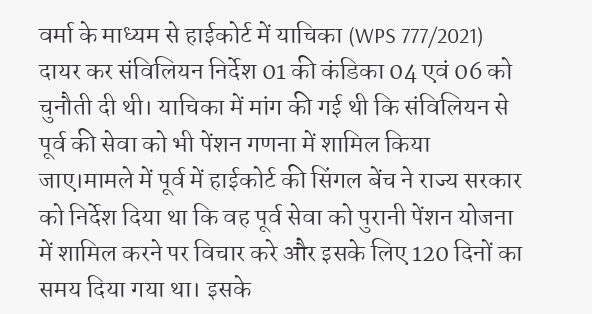वर्मा के माध्यम से हाईकोर्ट में याचिका (WPS 777/2021) दायर कर संविलियन निर्देश 01 की कंडिका 04 एवं 06 को चुनौती दी थी। याचिका में मांग की गई थी कि संविलियन से पूर्व की सेवा को भी पेंशन गणना में शामिल किया जाए।मामले में पूर्व में हाईकोर्ट की सिंगल बेंच ने राज्य सरकार को निर्देश दिया था कि वह पूर्व सेवा को पुरानी पेंशन योजना में शामिल करने पर विचार करे और इसके लिए 120 दिनों का समय दिया गया था। इसके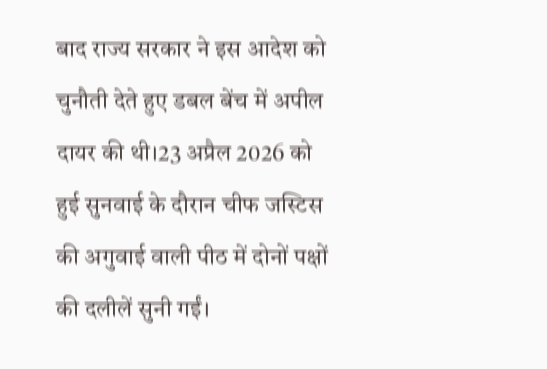बाद राज्य सरकार ने इस आदेश को चुनौती देते हुए डबल बेंच में अपील दायर की थी।23 अप्रैल 2026 को हुई सुनवाई के दौरान चीफ जस्टिस की अगुवाई वाली पीठ में दोनों पक्षों की दलीलें सुनी गईं।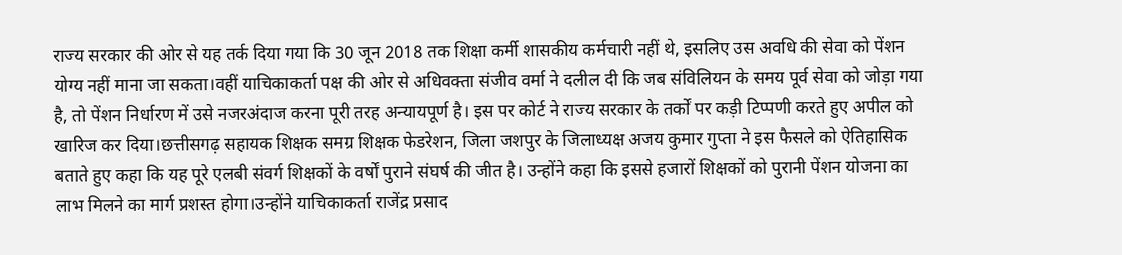राज्य सरकार की ओर से यह तर्क दिया गया कि 30 जून 2018 तक शिक्षा कर्मी शासकीय कर्मचारी नहीं थे, इसलिए उस अवधि की सेवा को पेंशन योग्य नहीं माना जा सकता।वहीं याचिकाकर्ता पक्ष की ओर से अधिवक्ता संजीव वर्मा ने दलील दी कि जब संविलियन के समय पूर्व सेवा को जोड़ा गया है, तो पेंशन निर्धारण में उसे नजरअंदाज करना पूरी तरह अन्यायपूर्ण है। इस पर कोर्ट ने राज्य सरकार के तर्कों पर कड़ी टिप्पणी करते हुए अपील को खारिज कर दिया।छत्तीसगढ़ सहायक शिक्षक समग्र शिक्षक फेडरेशन, जिला जशपुर के जिलाध्यक्ष अजय कुमार गुप्ता ने इस फैसले को ऐतिहासिक बताते हुए कहा कि यह पूरे एलबी संवर्ग शिक्षकों के वर्षों पुराने संघर्ष की जीत है। उन्होंने कहा कि इससे हजारों शिक्षकों को पुरानी पेंशन योजना का लाभ मिलने का मार्ग प्रशस्त होगा।उन्होंने याचिकाकर्ता राजेंद्र प्रसाद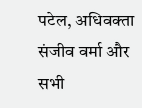पटेल, अधिवक्ता संजीव वर्मा और सभी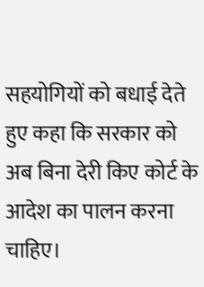सहयोगियों को बधाई देते हुए कहा कि सरकार को अब बिना देरी किए कोर्ट के आदेश का पालन करना चाहिए।